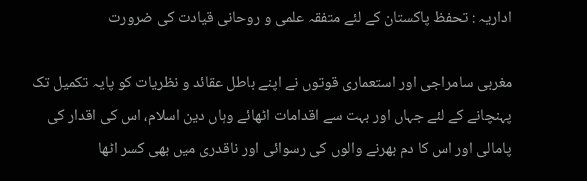اداریہ : تحفظ پاکستان کے لئے متفقہ علمی و روحانی قیادت کی ضرورت

مغربی سامراجی اور استعماری قوتوں نے اپنے باطل عقائد و نظریات کو پایہ تکمیل تک پہنچانے کے لئے جہاں اور بہت سے اقدامات اٹھائے وہاں دین اسلام، اس کی اقدار کی پامالی اور اس کا دم بھرنے والوں کی رسوائی اور ناقدری میں بھی کسر اٹھا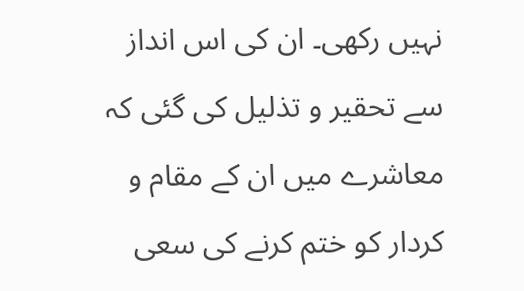نہیں رکھی۔ ان کی اس انداز سے تحقیر و تذلیل کی گئی کہ معاشرے میں ان کے مقام و کردار کو ختم کرنے کی سعی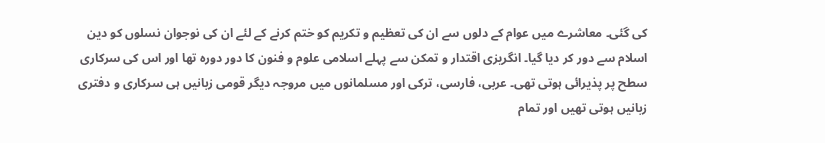کی گئی۔ معاشرے میں عوام کے دلوں سے ان کی تعظیم و تکریم کو ختم کرنے کے لئے ان کی نوجوان نسلوں کو دین اسلام سے دور کر دیا گیا۔ انگریزی اقتدار و تمکن سے پہلے اسلامی علوم و فنون کا دور دورہ تھا اور اس کی سرکاری سطح پر پذیرائی ہوتی تھی۔ عربی، فارسی، ترکی اور مسلمانوں میں مروجہ دیگر قومی زبانیں ہی سرکاری و دفتری زبانیں ہوتی تھیں اور تمام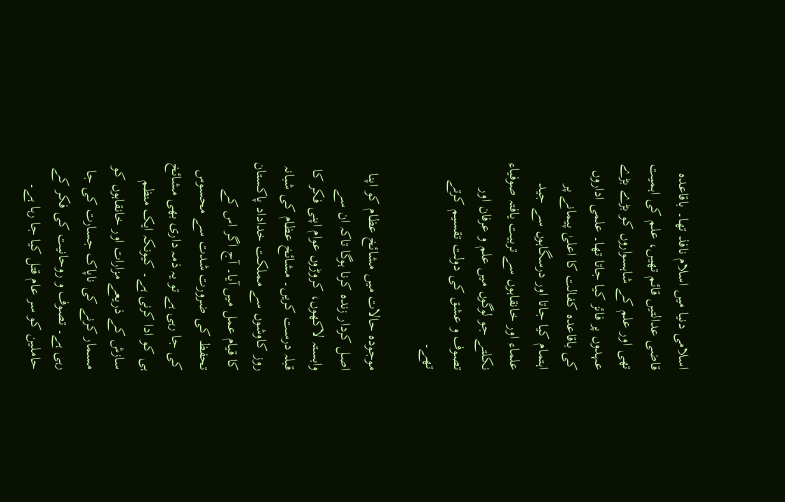اسلامی دنیا میں اسلام نافذ تھا۔ باقاعدہ قاضی عدالتیں قائم تھیں، علم کی اہمیت تھی اور علم کے شاہسواروں کو بڑے بڑے عہدوں پر فائز کیا جاتا تھا۔ علمی اداروں کی باقاعدہ کفالت کا اعلیٰ پیمانے پر اہتمام کیا جاتا اور درسگاہوں سے جید علماء اور خانقاہوں سے تربیت یافتہ صوفیاء نکلتے جو لوگوں میں علم و عرفان اور تصوف و عشق کی دولت تقسیم کرتے تھے۔

موجودہ حالات میں مشائخ عظام کو اپنا اصل کردار زندہ کرنا ہوگا تاکہ ان سے وابستہ لاکھوں، کروڑوں عوام اپنی فکر کا قبلہ درست کریں۔ مشائخ عظام کی شبانہ روز کاوشوں سے مملکت خداداد پاکستان کا قیام عمل میں آیا۔ آج اگر اس کے تحفظ کی ضرورت شدت سے محسوس کی جا رہی ہے تو یہ ذمہ داری بھی مشائخ ہی کو ادا کرنی ہے۔ کیونکہ ایک منظم سازش کے ذریعے مزارات اور خانقاہوں کو مسمار کرنے کی ناپاک جسارت کی جا رہی ہے۔ تصوف و روحانیت کی فکر کے حاملین کو سر عام قتل کیا جا رہا ہے۔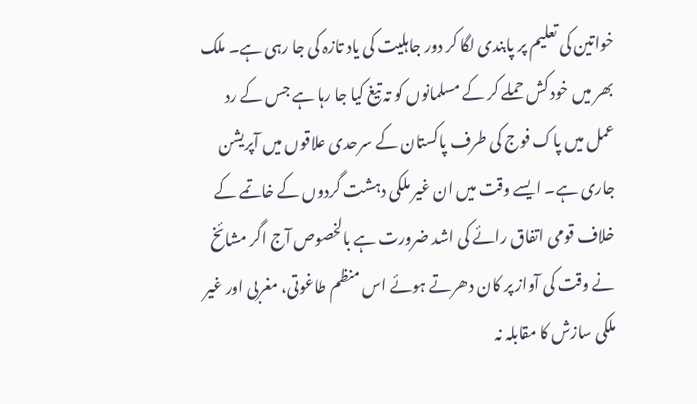خواتین کی تعلیم پر پابندی لگا کر دور جاہلیت کی یاد تازہ کی جا رہی ہے۔ ملک بھر میں خود کش حملے کر کے مسلمانوں کو تہ تیغ کیا جا رہا ہے جس کے رد عمل میں پاک فوج کی طرف پاکستان کے سرحدی علاقوں میں آپریشن جاری ہے۔ ایسے وقت میں ان غیر ملکی دہشت گردوں کے خاتمے کے خلاف قومی اتفاق رائے کی اشد ضرورت ہے بالخصوص آج اگر مشائخ نے وقت کی آواز پر کان دھرتے ہوئے اس منظم طاغوتی، مغربی اور غیر ملکی سازش کا مقابلہ نہ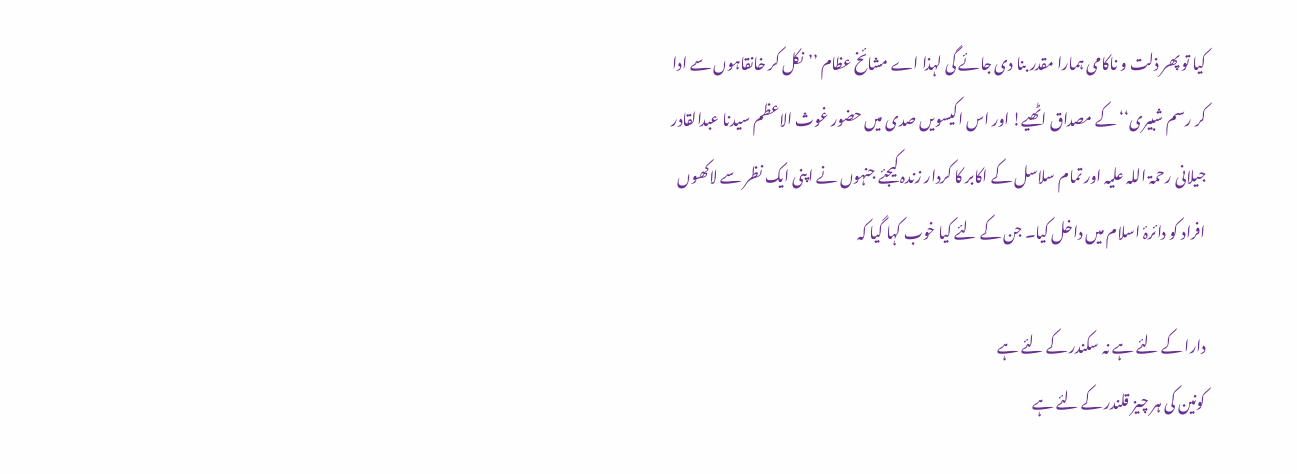کیا تو پھر ذلت و ناکامی ہمارا مقدر بنا دی جائے گی لہذا اے مشائخ عظام ’’نکل کر خانقاہوں سے ادا کر رسم شبیری‘‘ کے مصداق اٹھیے! اور اس اکیسویں صدی میں حضور غوث الاعظم سیدنا عبدالقادر جیلانی رحمۃ اللہ علیہ اور تمام سلاسل کے اکابر کا کردار زندہ کیجئے جنہوں نے اپنی ایک نظر سے لاکھوں افراد کو دائرۂ اسلام میں داخل کیا۔ جن کے لئے کیا خوب کہا گیا کہ

دارا کے لئے ہے نہ سکندر کے لئے ہے
کونین کی ہر چیز قلندر کے لئے ہے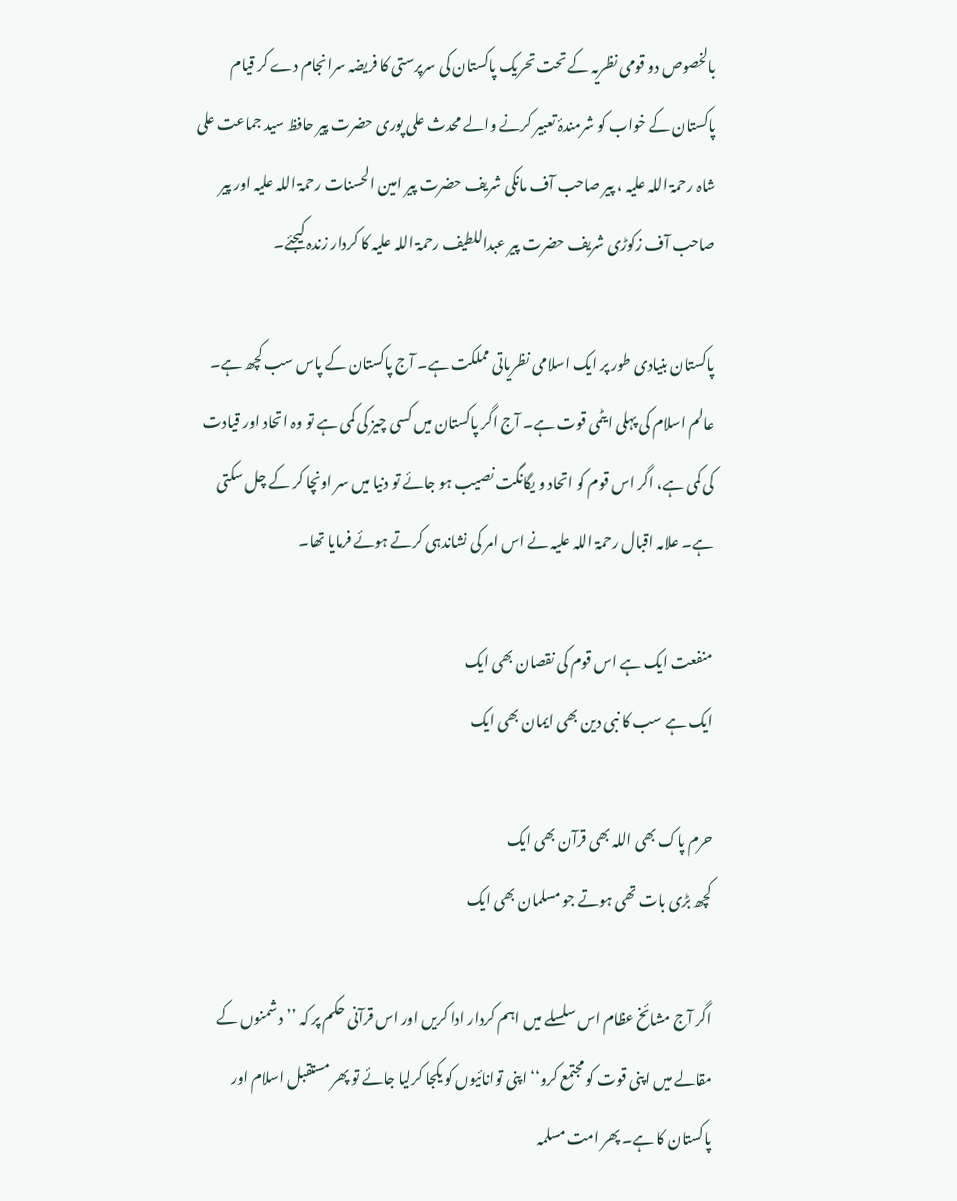بالخصوص دو قومی نظریہ کے تحت تحریک پاکستان کی سرپرستی کا فریضہ سرانجام دے کر قیام پاکستان کے خواب کو شرمندۂ تعبیر کرنے والے محدث علی پوری حضرت پیر حافظ سید جماعت علی شاہ رحمۃ اللہ علیہ ، پیر صاحب آف مانکی شریف حضرت پیر امین الحسنات رحمۃ اللہ علیہ اور پیر صاحب آف زکوڑی شریف حضرت پیر عبداللطیف رحمۃ اللہ علیہ کا کردار زندہ کیجئے۔

پاکستان بنیادی طور پر ایک اسلامی نظریاتی مملکت ہے۔ آج پاکستان کے پاس سب کچھ ہے۔ عالم اسلام کی پہلی ایٹمی قوت ہے۔ آج اگر پاکستان میں کسی چیز کی کمی ہے تو وہ اتحاد اور قیادت کی کمی ہے، اگر اس قوم کو اتحاد و یگانگت نصیب ہو جائے تو دنیا میں سر اونچا کر کے چل سکتی ہے۔ علامہ اقبال رحمۃ اللہ علیہ نے اس امر کی نشاندہی کرتے ہوئے فرمایا تھا۔

منفعت ایک ہے اس قوم کی نقصان بھی ایک
ایک ہے سب کا نبی دین بھی ایمان بھی ایک

حرم پاک بھی اللہ بھی قرآن بھی ایک
کچھ بڑی بات تھی ہوتے جو مسلمان بھی ایک

اگر آج مشائخ عظام اس سلسلے میں اہم کردار ادا کریں اور اس قرآنی حکم پر کہ ’’دشمنوں کے مقالے میں اپنی قوت کو مجتمع کرو‘‘ اپنی توانائیوں کو یکجا کرلیا جائے تو پھر مستقبل اسلام اور پاکستان کا ہے۔ پھر امت مسلمہ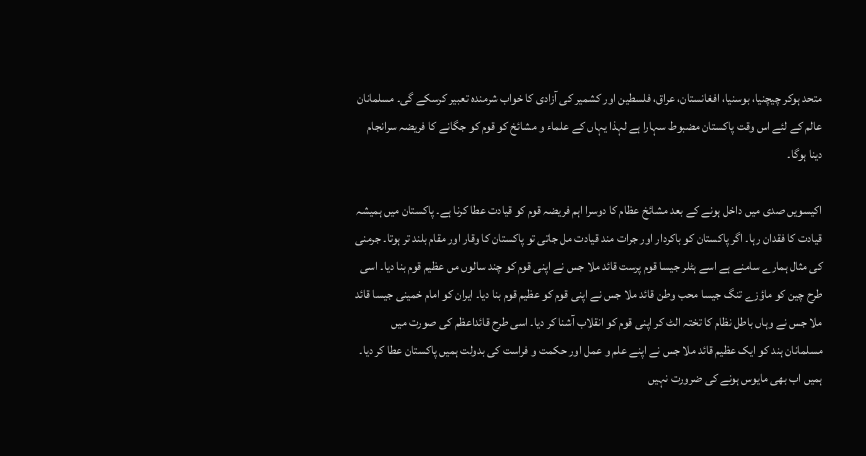متحد ہوکر چیچنیا، بوسنیا، افغانستان، عراق، فلسطین اور کشمیر کی آزادی کا خواب شرمندہ تعبیر کرسکے گی۔ مسلمانان عالم کے لئے اس وقت پاکستان مضبوط سہارا ہے لہذا یہاں کے علماء و مشائخ کو قوم کو جگانے کا فریضہ سرانجام دینا ہوگا۔

اکیسویں صدی میں داخل ہونے کے بعد مشائخ عظام کا دوسرا اہم فریضہ قوم کو قیادت عطا کرنا ہے۔ پاکستان میں ہمیشہ قیادت کا فقدان رہا۔ اگر پاکستان کو باکردار اور جرات مند قیادت مل جاتی تو پاکستان کا وقار اور مقام بلند تر ہوتا۔ جرمنی کی مثال ہمارے سامنے ہے اسے ہٹلر جیسا قوم پرست قائد ملا جس نے اپنی قوم کو چند سالوں مں عظیم قوم بنا دیا۔ اسی طرح چین کو ماؤزے تنگ جیسا محب وطن قائد ملا جس نے اپنی قوم کو عظیم قوم بنا دیا۔ ایران کو امام خمینی جیسا قائد ملا جس نے وہاں باطل نظام کا تختہ الٹ کر اپنی قوم کو انقلاب آشنا کر دیا۔ اسی طرح قائداعظم کی صورت میں مسلمانان ہند کو ایک عظیم قائد ملا جس نے اپنے علم و عمل اور حکمت و فراست کی بدولت ہمیں پاکستان عطا کر دیا۔ ہمیں اب بھی مایوس ہونے کی ضرورت نہیں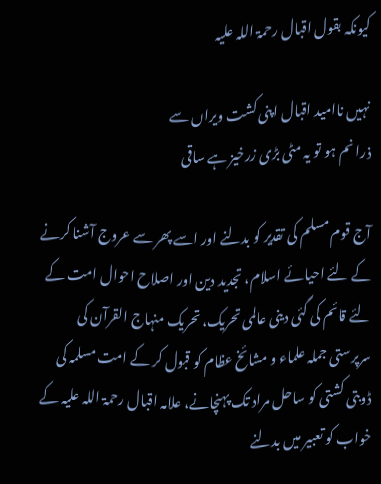کیونکہ بقول اقبال رحمۃ اللہ علیہ

نہیں ناامید اقبال اپنی کشت ویراں سے
ذرا نم ہو تو یہ مٹی بڑی زرخیز ہے ساقی

آج قوم مسلم کی تقدیر کو بدلنے اور اسے پھر سے عروج آشنا کرنے کے لئے احیائے اسلام، تجدید دین اور اصلاح احوال امت کے لئے قائم کی گئی دینی عالمی تحریک، تحریک منہاج القرآن کی سرپرستی جملہ علماء و مشائخ عظام کو قبول کر کے امت مسلمہ کی ڈوبتی کشتی کو ساحل مراد تک پہنچانے، علامہ اقبال رحمۃ اللہ علیہ کے خواب کو تعبیر میں بدلنے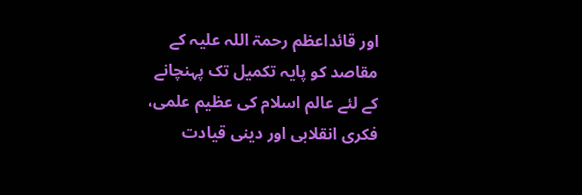اور قائداعظم رحمۃ اللہ علیہ کے مقاصد کو پایہ تکمیل تک پہنچانے کے لئے عالم اسلام کی عظیم علمی، فکری انقلابی اور دینی قیادت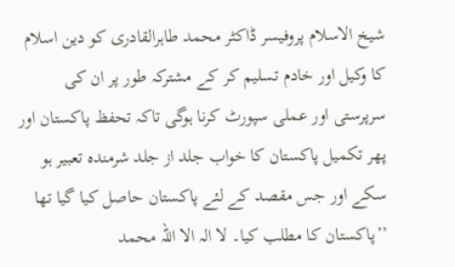شیخ الاسلام پروفیسر ڈاکٹر محمد طاہرالقادری کو دین اسلام کا وکیل اور خادم تسلیم کر کے مشترکہ طور پر ان کی سرپرستی اور عملی سپورٹ کرنا ہوگی تاکہ تحفظ پاکستان اور پھر تکمیل پاکستان کا خواب جلد از جلد شرمندہ تعبیر ہو سکے اور جس مقصد کے لئے پاکستان حاصل کیا گیا تھا ’’پاکستان کا مطلب کیا۔ لا الہ الا اللہ محمد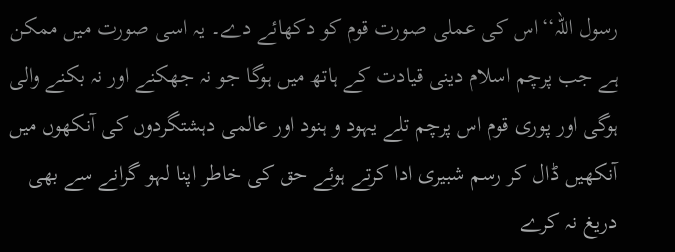رسول اللہ‘‘اس کی عملی صورت قوم کو دکھائے دے۔ یہ اسی صورت میں ممکن ہے جب پرچم اسلام دینی قیادت کے ہاتھ میں ہوگا جو نہ جھکنے اور نہ بکنے والی ہوگی اور پوری قوم اس پرچم تلے یہود و ہنود اور عالمی دہشتگردوں کی آنکھوں میں آنکھیں ڈال کر رسم شبیری ادا کرتے ہوئے حق کی خاطر اپنا لہو گرانے سے بھی دریغ نہ کرے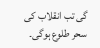گی تب انقلاب کی سحر طلوع ہوگی۔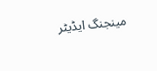مینجنگ ایڈیٹر